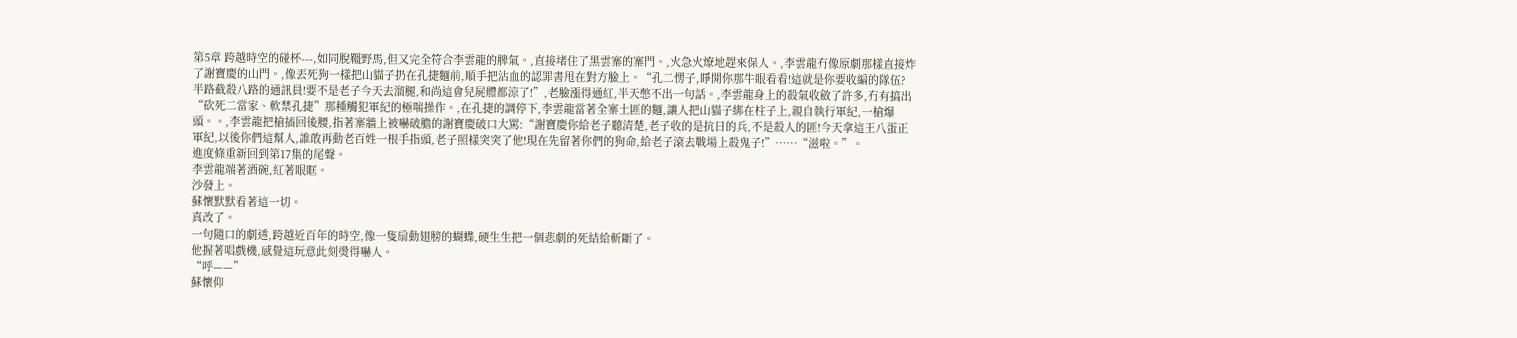第5章 跨越時空的碰杯---,如同脫韁野馬,但又完全符合李雲龍的脾氣。,直接堵住了黑雲寨的寨門。,火急火燎地趕來保人。,李雲龍冇像原劇那樣直接炸了謝寶慶的山門。,像丟死狗一樣把山貓子扔在孔捷麵前,順手把沾血的認罪書甩在對方臉上。“孔二愣子,睜開你那牛眼看看!這就是你要收編的隊伍?半路截殺八路的通訊員!要不是老子今天去溜腿,和尚這會兒屍體都涼了!”,老臉漲得通紅,半天憋不出一句話。,李雲龍身上的殺氣收斂了許多,冇有搞出“砍死二當家、軟禁孔捷”那種觸犯軍紀的極喘操作。,在孔捷的調停下,李雲龍當著全寨土匪的麵,讓人把山貓子綁在柱子上,親自執行軍紀,一槍爆頭。。,李雲龍把槍插回後腰,指著寨牆上被嚇破膽的謝寶慶破口大罵:“謝寶慶你給老子聽清楚,老子收的是抗日的兵,不是殺人的匪!今天拿這王八蛋正軍紀,以後你們這幫人,誰敢再動老百姓一根手指頭,老子照樣突突了他!現在先留著你們的狗命,給老子滾去戰場上殺鬼子!”……“滋啦。”。
進度條重新回到第17集的尾聲。
李雲龍端著酒碗,紅著眼眶。
沙發上。
蘇懷默默看著這一切。
真改了。
一句隨口的劇透,跨越近百年的時空,像一隻扇動翅膀的蝴蝶,硬生生把一個悲劇的死結給斬斷了。
他握著唱戲機,感覺這玩意此刻燙得嚇人。
“呼——”
蘇懷仰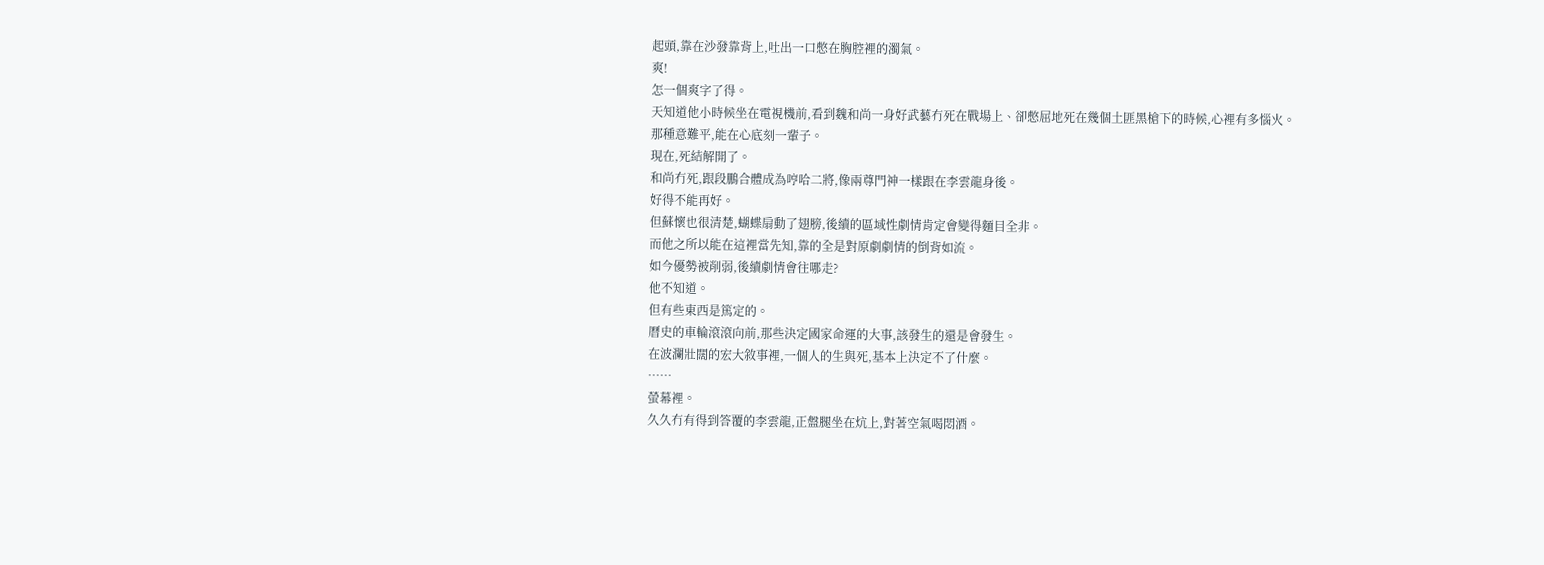起頭,靠在沙發靠背上,吐出一口憋在胸腔裡的濁氣。
爽!
怎一個爽字了得。
天知道他小時候坐在電視機前,看到魏和尚一身好武藝冇死在戰場上、卻憋屈地死在幾個土匪黑槍下的時候,心裡有多惱火。
那種意難平,能在心底刻一輩子。
現在,死結解開了。
和尚冇死,跟段鵬合體成為哼哈二將,像兩尊門神一樣跟在李雲龍身後。
好得不能再好。
但蘇懷也很清楚,蝴蝶扇動了翅膀,後續的區域性劇情肯定會變得麵目全非。
而他之所以能在這裡當先知,靠的全是對原劇劇情的倒背如流。
如今優勢被削弱,後續劇情會往哪走?
他不知道。
但有些東西是篤定的。
曆史的車輪滾滾向前,那些決定國家命運的大事,該發生的還是會發生。
在波瀾壯闊的宏大敘事裡,一個人的生與死,基本上決定不了什麼。
……
螢幕裡。
久久冇有得到答覆的李雲龍,正盤腿坐在炕上,對著空氣喝悶酒。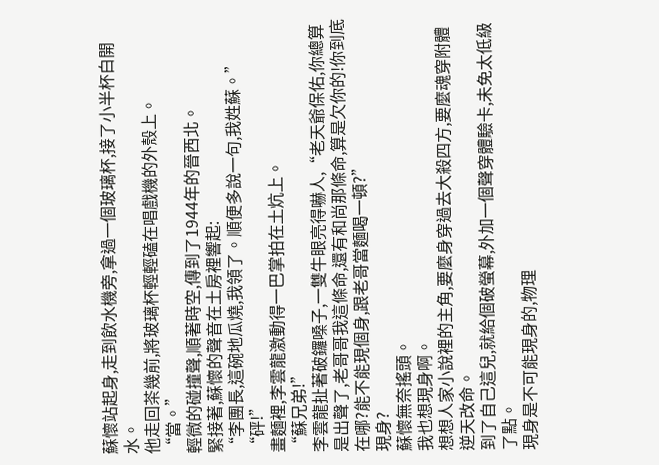蘇懷站起身,走到飲水機旁,拿過一個玻璃杯,接了小半杯白開水。
他走回茶幾前,將玻璃杯輕輕磕在唱戲機的外殼上。
“當。”
輕微的碰撞聲,順著時空,傳到了1944年的晉西北。
緊接著,蘇懷的聲音在土房裡響起:
“李團長,這碗地瓜燒,我領了。順便多說一句,我姓蘇。”
“砰!”
畫麵裡,李雲龍激動得一巴掌拍在土炕上。
“蘇兄弟!”
李雲龍扯著破鑼嗓子,一雙牛眼亮得嚇人,“老天爺保佑,你總算是出聲了,老哥哥我這條命,還有和尚那條命,算是欠你的!你到底在哪?能不能現個身,跟老哥當麵喝一頓?”
現身?
蘇懷無奈搖頭。
我也想現身啊。
想想人家小說裡的主角,要麼身穿過去大殺四方,要麼魂穿附體逆天改命。
到了自己這兒,就給個破螢幕,外加一個聲穿體驗卡,未免太低級了點。
現身是不可能現身的,物理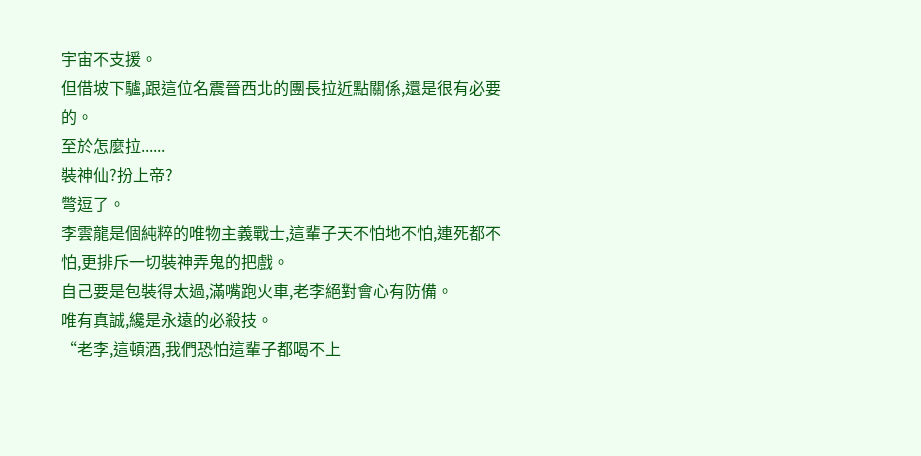宇宙不支援。
但借坡下驢,跟這位名震晉西北的團長拉近點關係,還是很有必要的。
至於怎麼拉......
裝神仙?扮上帝?
彆逗了。
李雲龍是個純粹的唯物主義戰士,這輩子天不怕地不怕,連死都不怕,更排斥一切裝神弄鬼的把戲。
自己要是包裝得太過,滿嘴跑火車,老李絕對會心有防備。
唯有真誠,纔是永遠的必殺技。
“老李,這頓酒,我們恐怕這輩子都喝不上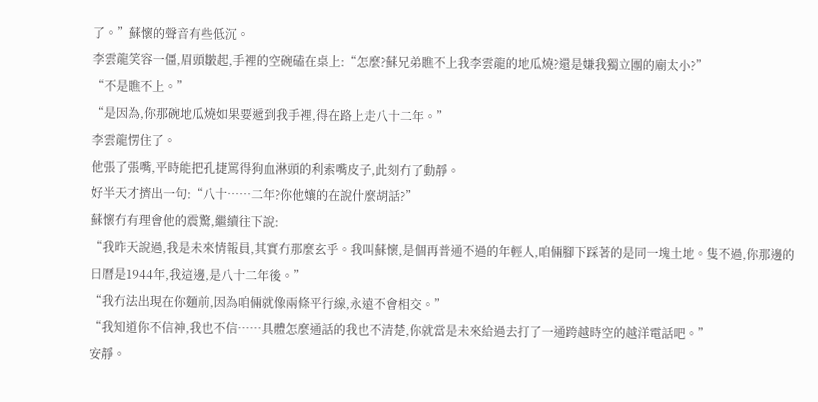了。”蘇懷的聲音有些低沉。
李雲龍笑容一僵,眉頭皺起,手裡的空碗磕在桌上:“怎麼?蘇兄弟瞧不上我李雲龍的地瓜燒?還是嫌我獨立團的廟太小?”
“不是瞧不上。”
“是因為,你那碗地瓜燒如果要遞到我手裡,得在路上走八十二年。”
李雲龍愣住了。
他張了張嘴,平時能把孔捷罵得狗血淋頭的利索嘴皮子,此刻冇了動靜。
好半天才擠出一句:“八十……二年?你他孃的在說什麼胡話?”
蘇懷冇有理會他的震驚,繼續往下說:
“我昨天說過,我是未來情報員,其實冇那麼玄乎。我叫蘇懷,是個再普通不過的年輕人,咱倆腳下踩著的是同一塊土地。隻不過,你那邊的日曆是1944年,我這邊,是八十二年後。”
“我冇法出現在你麵前,因為咱倆就像兩條平行線,永遠不會相交。”
“我知道你不信神,我也不信……具體怎麼通話的我也不清楚,你就當是未來給過去打了一通跨越時空的越洋電話吧。”
安靜。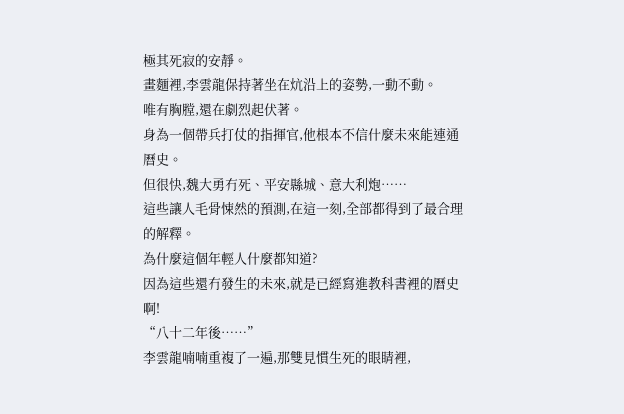極其死寂的安靜。
畫麵裡,李雲龍保持著坐在炕沿上的姿勢,一動不動。
唯有胸膛,還在劇烈起伏著。
身為一個帶兵打仗的指揮官,他根本不信什麼未來能連通曆史。
但很快,魏大勇冇死、平安縣城、意大利炮……
這些讓人毛骨悚然的預測,在這一刻,全部都得到了最合理的解釋。
為什麼這個年輕人什麼都知道?
因為這些還冇發生的未來,就是已經寫進教科書裡的曆史啊!
“八十二年後……”
李雲龍喃喃重複了一遍,那雙見慣生死的眼睛裡,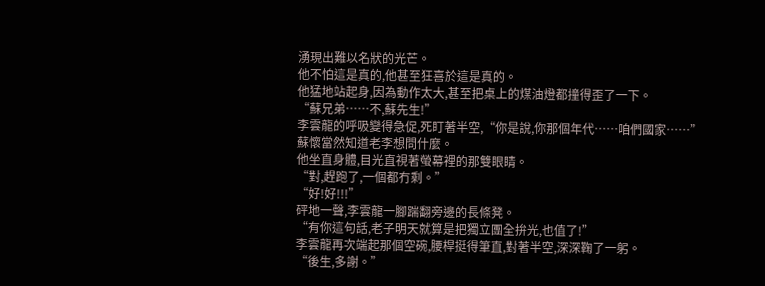湧現出難以名狀的光芒。
他不怕這是真的,他甚至狂喜於這是真的。
他猛地站起身,因為動作太大,甚至把桌上的煤油燈都撞得歪了一下。
“蘇兄弟……不,蘇先生!”
李雲龍的呼吸變得急促,死盯著半空,“你是說,你那個年代……咱們國家……”
蘇懷當然知道老李想問什麼。
他坐直身體,目光直視著螢幕裡的那雙眼睛。
“對,趕跑了,一個都冇剩。”
“好!好!!!”
砰地一聲,李雲龍一腳踹翻旁邊的長條凳。
“有你這句話,老子明天就算是把獨立團全拚光,也值了!”
李雲龍再次端起那個空碗,腰桿挺得筆直,對著半空,深深鞠了一躬。
“後生,多謝。”